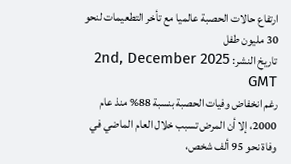ارتفاع حالات الحصبة عالميا مع تأخر التطعيمات لنحو 30 مليون طفل
تاريخ النشر: 2nd, December 2025 GMT
رغم انخفاض وفيات الحصبة بنسبة 88% منذ عام 2000، إلا أن المرض تسبب خلال العام الماضي في وفاة نحو 95 ألف شخص،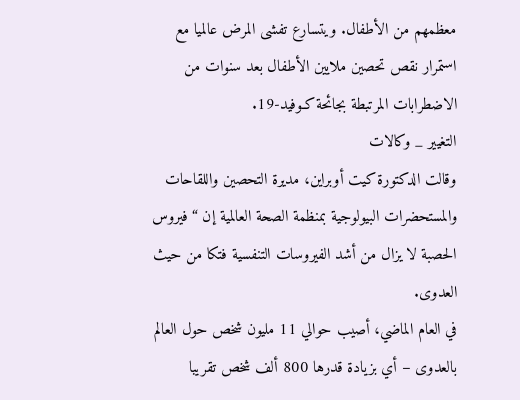معظمهم من الأطفال. ويتسارع تفشى المرض عالميا مع استمرار نقص تحصين ملايين الأطفال بعد سنوات من الاضطرابات المرتبطة بجائحة كـوفيد-19.
التغيير _ وكالات
وقالت الدكتورة كيت أوبراين، مديرة التحصين واللقاحات والمستحضرات البيولوجية بمنظمة الصحة العالمية إن “فيروس الحصبة لا يزال من أشد الفيروسات التنفسية فتكا من حيث العدوى.
في العام الماضي، أصيب حوالي 11 مليون شخص حول العالم بالعدوى – أي بزيادة قدرها 800 ألف شخص تقريبا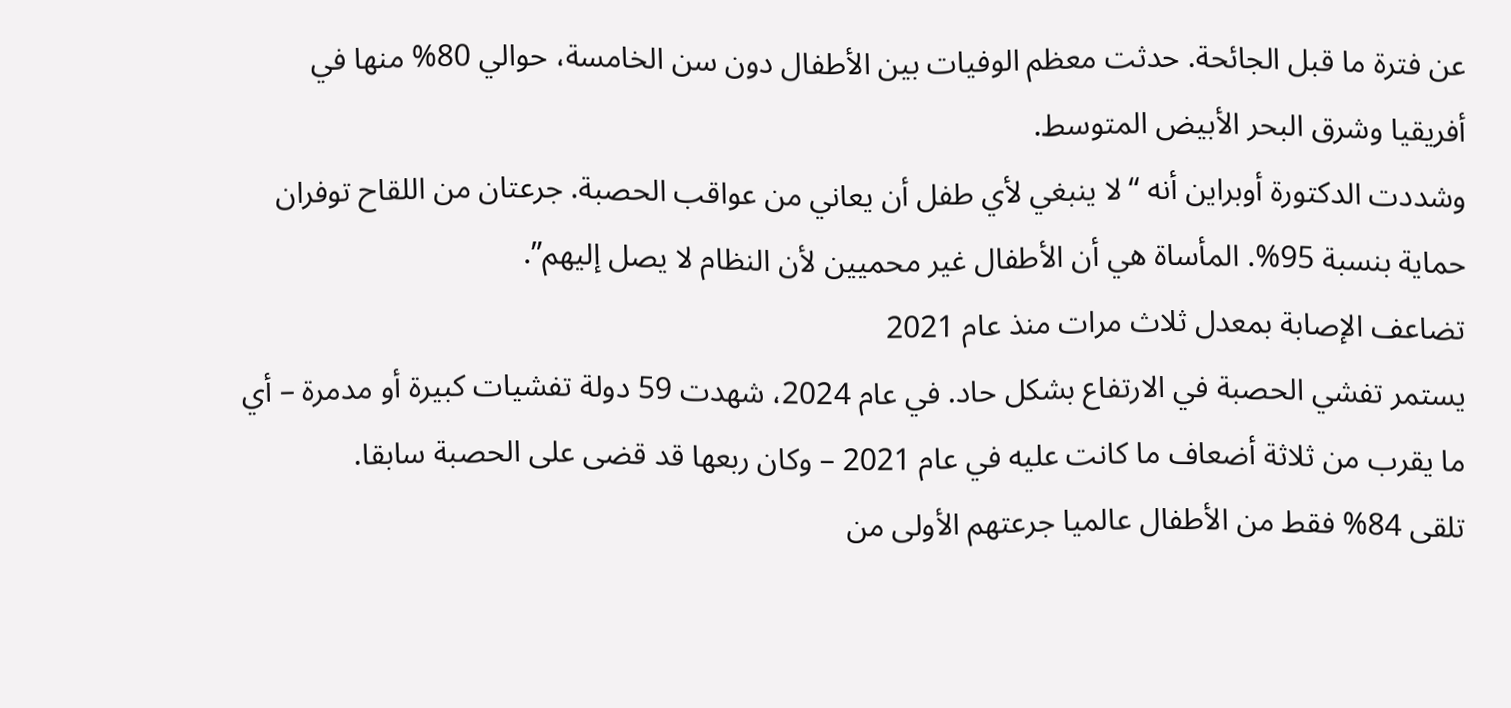عن فترة ما قبل الجائحة. حدثت معظم الوفيات بين الأطفال دون سن الخامسة، حوالي 80% منها في أفريقيا وشرق البحر الأبيض المتوسط.
وشددت الدكتورة أوبراين أنه “لا ينبغي لأي طفل أن يعاني من عواقب الحصبة. جرعتان من اللقاح توفران حماية بنسبة 95%. المأساة هي أن الأطفال غير محميين لأن النظام لا يصل إليهم”.
تضاعف الإصابة بمعدل ثلاث مرات منذ عام 2021
يستمر تفشي الحصبة في الارتفاع بشكل حاد. في عام 2024، شهدت 59 دولة تفشيات كبيرة أو مدمرة – أي ما يقرب من ثلاثة أضعاف ما كانت عليه في عام 2021 – وكان ربعها قد قضى على الحصبة سابقا.
تلقى 84% فقط من الأطفال عالميا جرعتهم الأولى من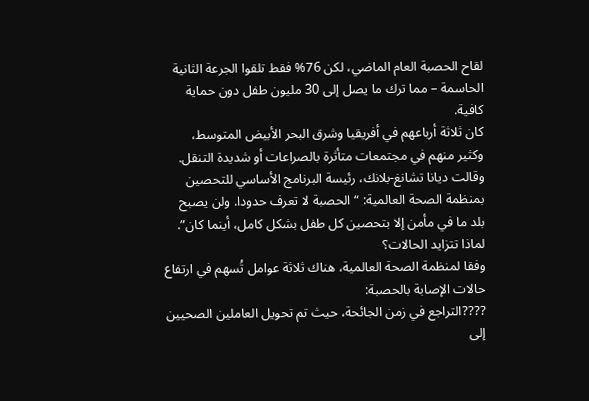لقاح الحصبة العام الماضي، لكن 76% فقط تلقوا الجرعة الثانية الحاسمة – مما ترك ما يصل إلى 30 مليون طفل دون حماية كافية.
كان ثلاثة أرباعهم في أفريقيا وشرق البحر الأبيض المتوسط، وكثير منهم في مجتمعات متأثرة بالصراعات أو شديدة التنقل.
وقالت ديانا تشانغ-بلانك، رئيسة البرنامج الأساسي للتحصين بمنظمة الصحة العالمية: “الحصبة لا تعرف حدودا. ولن يصبح بلد ما في مأمن إلا بتحصين كل طفل بشكل كامل، أينما كان”.
لماذا تتزايد الحالات؟
وفقا لمنظمة الصحة العالمية، هناك ثلاثة عوامل تُسهم في ارتفاع حالات الإصابة بالحصبة:
????التراجع في زمن الجائحة، حيث تم تحويل العاملين الصحيين إلى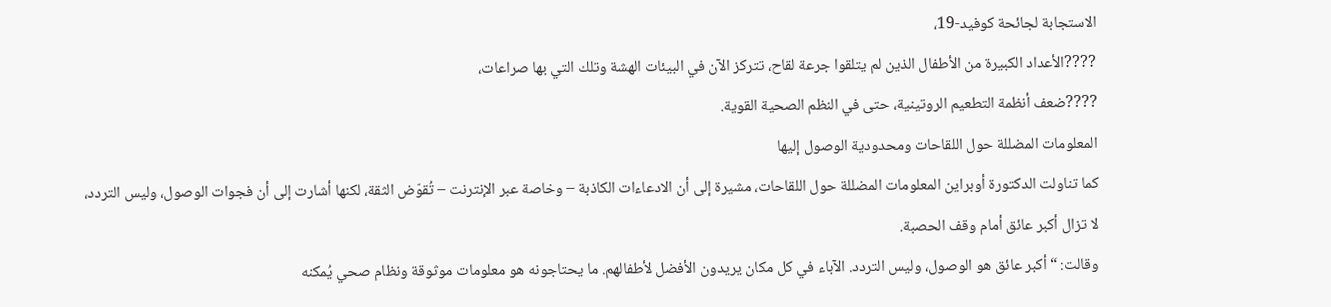الاستجابة لجائحة كوفيد-19،
????الأعداد الكبيرة من الأطفال الذين لم يتلقوا جرعة لقاح، تتركز الآن في البيئات الهشة وتلك التي بها صراعات،
????ضعف أنظمة التطعيم الروتينية، حتى في النظم الصحية القوية.
المعلومات المضللة حول اللقاحات ومحدودية الوصول إليها
كما تناولت الدكتورة أوبراين المعلومات المضللة حول اللقاحات، مشيرة إلى أن الادعاءات الكاذبة – وخاصة عبر الإنترنت – تُقوّض الثقة، لكنها أشارت إلى أن فجوات الوصول، وليس التردد، لا تزال أكبر عائق أمام وقف الحصبة.
وقالت: “أكبر عائق هو الوصول، وليس التردد. الآباء في كل مكان يريدون الأفضل لأطفالهم. ما يحتاجونه هو معلومات موثوقة ونظام صحي يُمكنه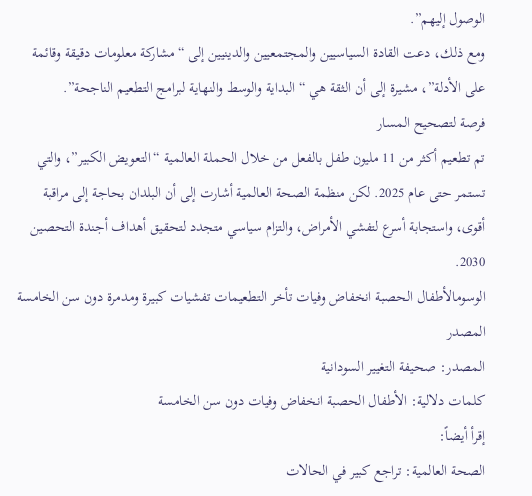الوصول إليهم”.
ومع ذلك، دعت القادة السياسيين والمجتمعيين والدينيين إلى “مشاركة معلومات دقيقة وقائمة على الأدلة”، مشيرة إلى أن الثقة هي “البداية والوسط والنهاية لبرامج التطعيم الناجحة”.
فرصة لتصحيح المسار
تم تطعيم أكثر من 11 مليون طفل بالفعل من خلال الحملة العالمية “التعويض الكبير”، والتي تستمر حتى عام 2025. لكن منظمة الصحة العالمية أشارت إلى أن البلدان بحاجة إلى مراقبة أقوى، واستجابة أسرع لتفشي الأمراض، والتزام سياسي متجدد لتحقيق أهداف أجندة التحصين 2030.
الوسومالأطفال الحصبة انخفاض وفيات تأخر التطعيمات تفشيات كبيرة ومدمرة دون سن الخامسة
المصدر
المصدر: صحيفة التغيير السودانية
كلمات دلالية: الأطفال الحصبة انخفاض وفيات دون سن الخامسة
إقرأ أيضاً:
الصحة العالمية: تراجع كبير في الحالات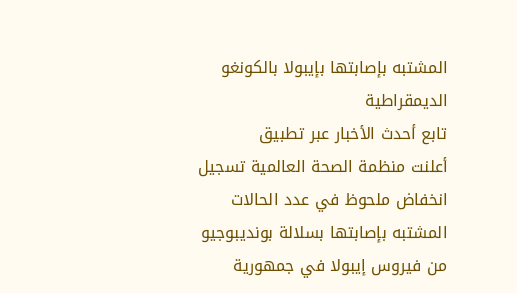المشتبه بإصابتها بإيبولا بالكونغو الديمقراطية
تابع أحدث الأخبار عبر تطبيق
أعلنت منظمة الصحة العالمية تسجيل انخفاض ملحوظ في عدد الحالات المشتبه بإصابتها بسلالة بونديبوجيو من فيروس إيبولا في جمهورية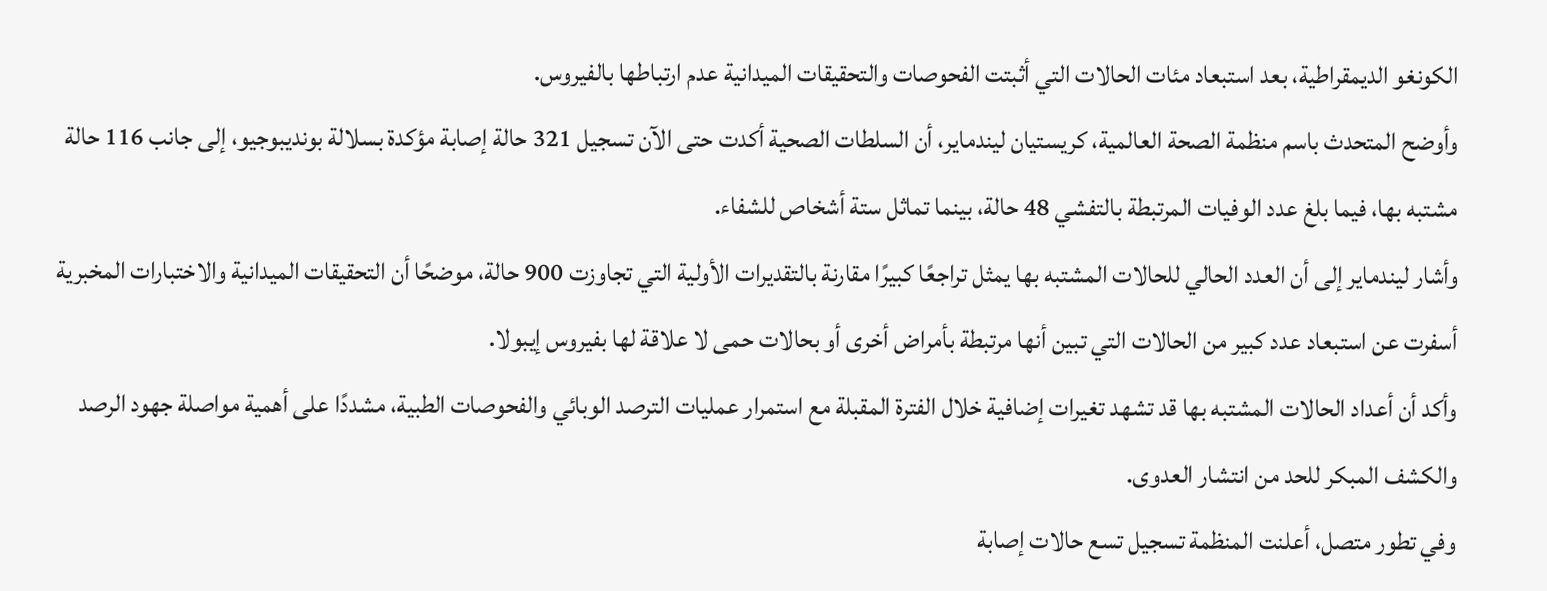الكونغو الديمقراطية، بعد استبعاد مئات الحالات التي أثبتت الفحوصات والتحقيقات الميدانية عدم ارتباطها بالفيروس.
وأوضح المتحدث باسم منظمة الصحة العالمية، كريستيان ليندماير، أن السلطات الصحية أكدت حتى الآن تسجيل 321 حالة إصابة مؤكدة بسلالة بونديبوجيو، إلى جانب 116 حالة مشتبه بها، فيما بلغ عدد الوفيات المرتبطة بالتفشي 48 حالة، بينما تماثل ستة أشخاص للشفاء.
وأشار ليندماير إلى أن العدد الحالي للحالات المشتبه بها يمثل تراجعًا كبيرًا مقارنة بالتقديرات الأولية التي تجاوزت 900 حالة، موضحًا أن التحقيقات الميدانية والاختبارات المخبرية أسفرت عن استبعاد عدد كبير من الحالات التي تبين أنها مرتبطة بأمراض أخرى أو بحالات حمى لا علاقة لها بفيروس إيبولا.
وأكد أن أعداد الحالات المشتبه بها قد تشهد تغيرات إضافية خلال الفترة المقبلة مع استمرار عمليات الترصد الوبائي والفحوصات الطبية، مشددًا على أهمية مواصلة جهود الرصد والكشف المبكر للحد من انتشار العدوى.
وفي تطور متصل، أعلنت المنظمة تسجيل تسع حالات إصابة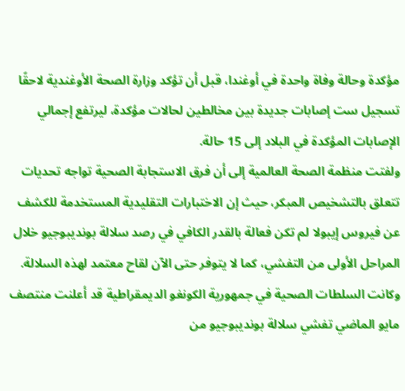مؤكدة وحالة وفاة واحدة في أوغندا، قبل أن تؤكد وزارة الصحة الأوغندية لاحقًا تسجيل ست إصابات جديدة بين مخالطين لحالات مؤكدة، ليرتفع إجمالي الإصابات المؤكدة في البلاد إلى 15 حالة.
ولفتت منظمة الصحة العالمية إلى أن فرق الاستجابة الصحية تواجه تحديات تتعلق بالتشخيص المبكر، حيث إن الاختبارات التقليدية المستخدمة للكشف عن فيروس إيبولا لم تكن فعالة بالقدر الكافي في رصد سلالة بونديبوجيو خلال المراحل الأولى من التفشي، كما لا يتوفر حتى الآن لقاح معتمد لهذه السلالة.
وكانت السلطات الصحية في جمهورية الكونغو الديمقراطية قد أعلنت منتصف مايو الماضي تفشي سلالة بونديبوجيو من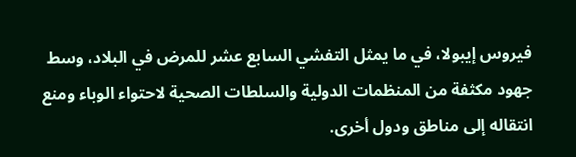فيروس إيبولا، في ما يمثل التفشي السابع عشر للمرض في البلاد، وسط جهود مكثفة من المنظمات الدولية والسلطات الصحية لاحتواء الوباء ومنع انتقاله إلى مناطق ودول أخرى.